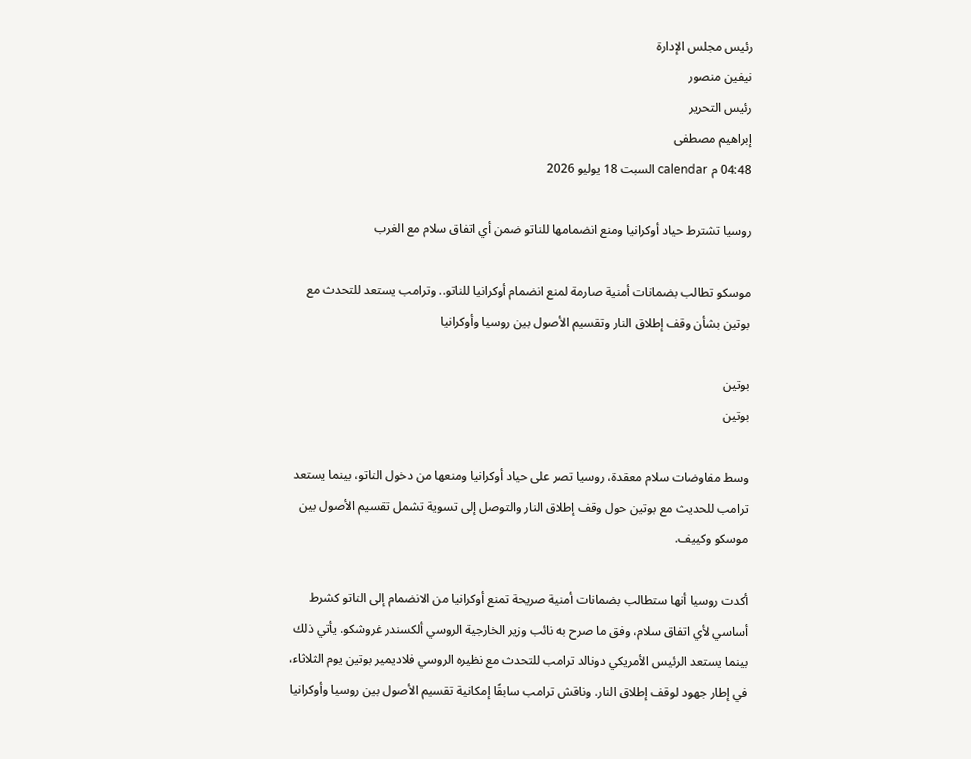رئيس مجلس الإدارة
نيفين منصور
رئيس التحرير
إبراهيم مصطفى
04:48 م calendar السبت 18 يوليو 2026

روسيا تشترط حياد أوكرانيا ومنع انضمامها للناتو ضمن أي اتفاق سلام مع الغرب

موسكو تطالب بضمانات أمنية صارمة لمنع انضمام أوكرانيا للناتو.. وترامب يستعد للتحدث مع بوتين بشأن وقف إطلاق النار وتقسيم الأصول بين روسيا وأوكرانيا

بوتين
بوتين

وسط مفاوضات سلام معقدة، روسيا تصر على حياد أوكرانيا ومنعها من دخول الناتو، بينما يستعد ترامب للحديث مع بوتين حول وقف إطلاق النار والتوصل إلى تسوية تشمل تقسيم الأصول بين موسكو وكييف.

أكدت روسيا أنها ستطالب بضمانات أمنية صريحة تمنع أوكرانيا من الانضمام إلى الناتو كشرط أساسي لأي اتفاق سلام، وفق ما صرح به نائب وزير الخارجية الروسي ألكسندر غروشكو. يأتي ذلك بينما يستعد الرئيس الأمريكي دونالد ترامب للتحدث مع نظيره الروسي فلاديمير بوتين يوم الثلاثاء، في إطار جهود لوقف إطلاق النار. وناقش ترامب سابقًا إمكانية تقسيم الأصول بين روسيا وأوكرانيا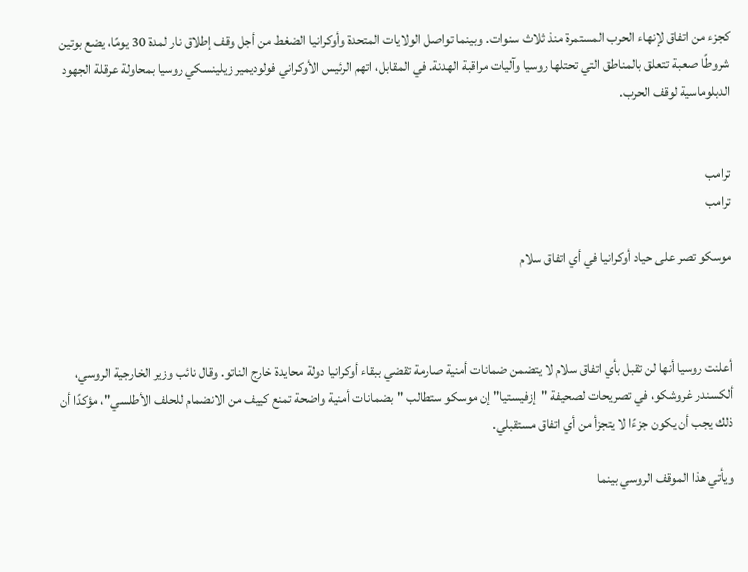كجزء من اتفاق لإنهاء الحرب المستمرة منذ ثلاث سنوات. وبينما تواصل الولايات المتحدة وأوكرانيا الضغط من أجل وقف إطلاق نار لمدة 30 يومًا، يضع بوتين شروطًا صعبة تتعلق بالمناطق التي تحتلها روسيا وآليات مراقبة الهدنة. في المقابل، اتهم الرئيس الأوكراني فولوديمير زيلينسكي روسيا بمحاولة عرقلة الجهود الدبلوماسية لوقف الحرب.


ترامب
ترامب

موسكو تصر على حياد أوكرانيا في أي اتفاق سلام



أعلنت روسيا أنها لن تقبل بأي اتفاق سلام لا يتضمن ضمانات أمنية صارمة تقضي ببقاء أوكرانيا دولة محايدة خارج الناتو. وقال نائب وزير الخارجية الروسي، ألكسندر غروشكو، في تصريحات لصحيفة "إزفيستيا" إن موسكو ستطالب "بضمانات أمنية واضحة تمنع كييف من الانضمام للحلف الأطلسي"، مؤكدًا أن ذلك يجب أن يكون جزءًا لا يتجزأ من أي اتفاق مستقبلي.

ويأتي هذا الموقف الروسي بينما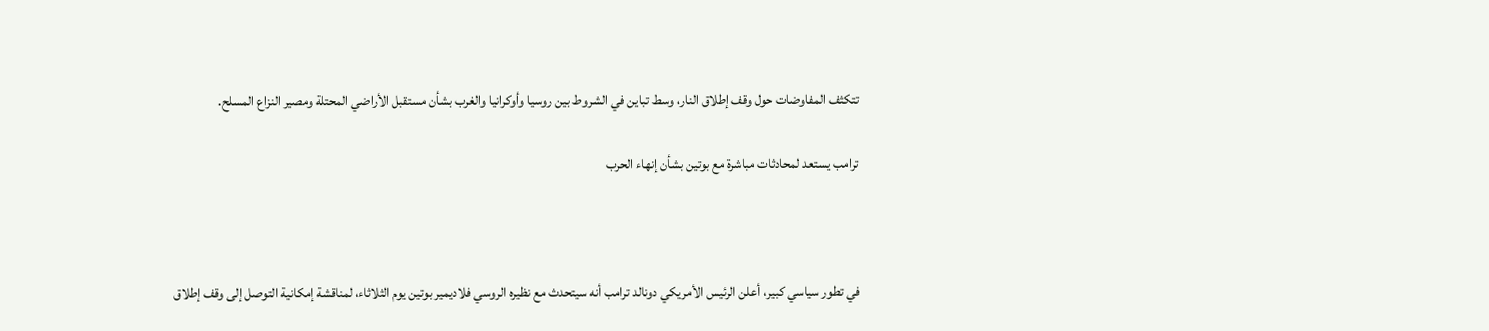تتكثف المفاوضات حول وقف إطلاق النار، وسط تباين في الشروط بين روسيا وأوكرانيا والغرب بشأن مستقبل الأراضي المحتلة ومصير النزاع المسلح.

ترامب يستعد لمحادثات مباشرة مع بوتين بشأن إنهاء الحرب



في تطور سياسي كبير، أعلن الرئيس الأمريكي دونالد ترامب أنه سيتحدث مع نظيره الروسي فلاديمير بوتين يوم الثلاثاء، لمناقشة إمكانية التوصل إلى وقف إطلاق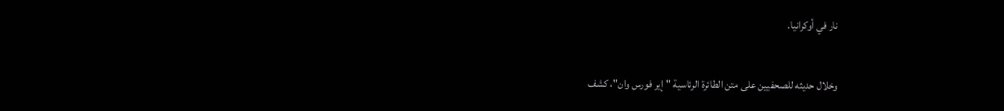نار في أوكرانيا.

وخلال حديثه للصحفيين على متن الطائرة الرئاسية "إير فورس وان"، كشف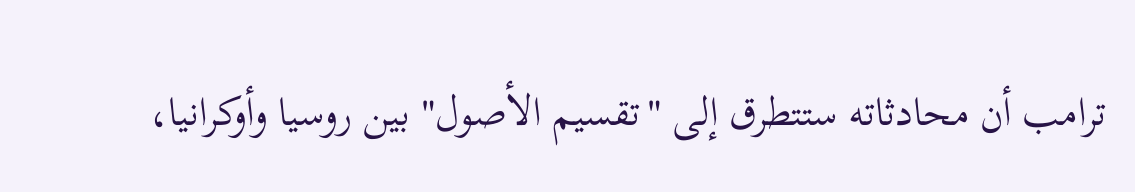ترامب أن محادثاته ستتطرق إلى "تقسيم الأصول" بين روسيا وأوكرانيا،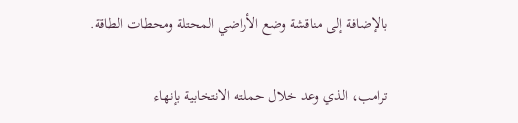بالإضافة إلى مناقشة وضع الأراضي المحتلة ومحطات الطاقة.

ترامب، الذي وعد خلال حملته الانتخابية بإنهاء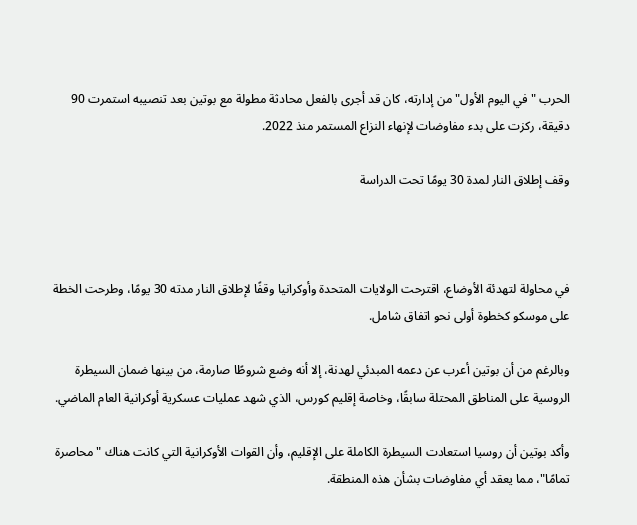الحرب "في اليوم الأول" من إدارته، كان قد أجرى بالفعل محادثة مطولة مع بوتين بعد تنصيبه استمرت 90 دقيقة، ركزت على بدء مفاوضات لإنهاء النزاع المستمر منذ 2022.

وقف إطلاق النار لمدة 30 يومًا تحت الدراسة



في محاولة لتهدئة الأوضاع، اقترحت الولايات المتحدة وأوكرانيا وقفًا لإطلاق النار مدته 30 يومًا، وطرحت الخطة على موسكو كخطوة أولى نحو اتفاق شامل.

وبالرغم من أن بوتين أعرب عن دعمه المبدئي لهدنة، إلا أنه وضع شروطًا صارمة، من بينها ضمان السيطرة الروسية على المناطق المحتلة سابقًا، وخاصة إقليم كورس، الذي شهد عمليات عسكرية أوكرانية العام الماضي.

وأكد بوتين أن روسيا استعادت السيطرة الكاملة على الإقليم، وأن القوات الأوكرانية التي كانت هناك "محاصرة تمامًا"، مما يعقد أي مفاوضات بشأن هذه المنطقة.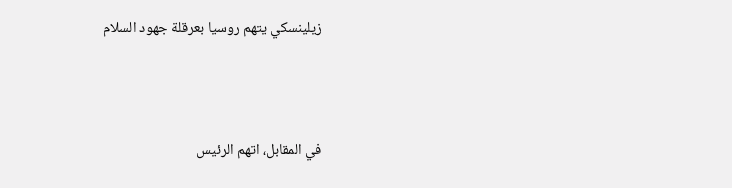زيلينسكي يتهم روسيا بعرقلة جهود السلام



في المقابل، اتهم الرئيس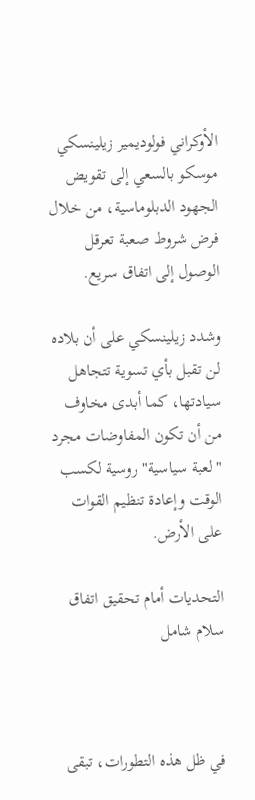الأوكراني فولوديمير زيلينسكي موسكو بالسعي إلى تقويض الجهود الدبلوماسية، من خلال فرض شروط صعبة تعرقل الوصول إلى اتفاق سريع.

وشدد زيلينسكي على أن بلاده لن تقبل بأي تسوية تتجاهل سيادتها، كما أبدى مخاوف من أن تكون المفاوضات مجرد "لعبة سياسية" روسية لكسب الوقت وإعادة تنظيم القوات على الأرض.

التحديات أمام تحقيق اتفاق سلام شامل



في ظل هذه التطورات، تبقى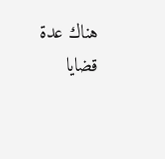هناك عدة قضايا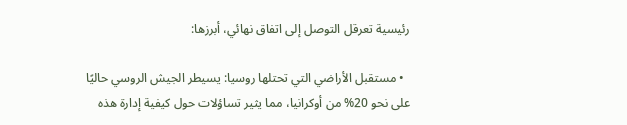رئيسية تعرقل التوصل إلى اتفاق نهائي، أبرزها:

  • مستقبل الأراضي التي تحتلها روسيا: يسيطر الجيش الروسي حاليًا على نحو 20% من أوكرانيا، مما يثير تساؤلات حول كيفية إدارة هذه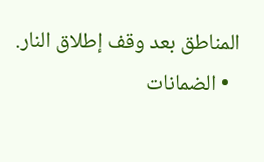المناطق بعد وقف إطلاق النار.
  • الضمانات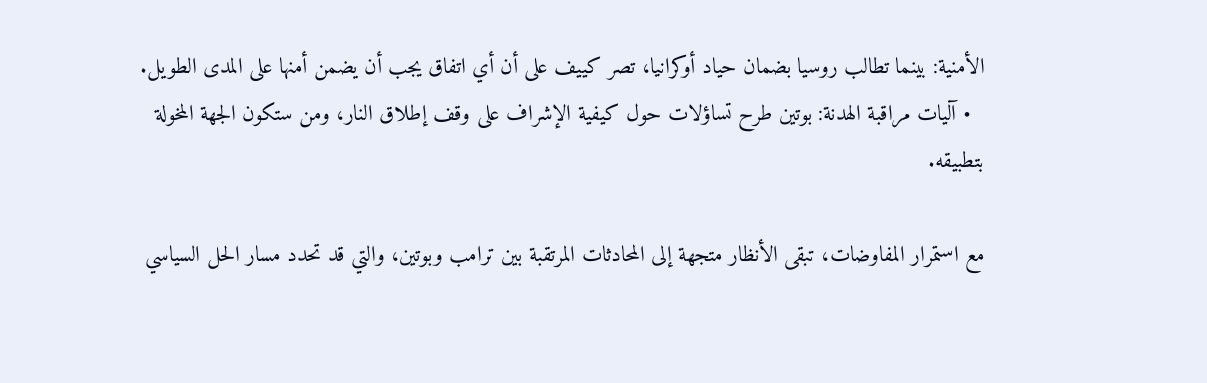الأمنية: بينما تطالب روسيا بضمان حياد أوكرانيا، تصر كييف على أن أي اتفاق يجب أن يضمن أمنها على المدى الطويل.
  • آليات مراقبة الهدنة: بوتين طرح تساؤلات حول كيفية الإشراف على وقف إطلاق النار، ومن ستكون الجهة المخولة بتطبيقه.

مع استمرار المفاوضات، تبقى الأنظار متجهة إلى المحادثات المرتقبة بين ترامب وبوتين، والتي قد تحدد مسار الحل السياسي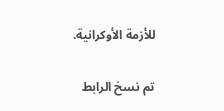للأزمة الأوكرانية.

تم نسخ الرابط